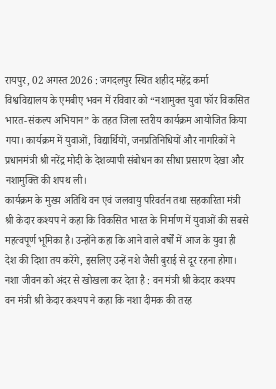रायपुर, 02 अगस्त 2026 : जगदलपुर स्थित शहीद महेंद्र कर्मा विश्वविद्यालय के एमबीए भवन में रविवार को “नशामुक्त युवा फॉर विकसित भारत-संकल्प अभियान” के तहत जिला स्तरीय कार्यक्रम आयोजित किया गया। कार्यक्रम में युवाओं, विद्यार्थियों, जनप्रतिनिधियों और नागरिकों ने प्रधानमंत्री श्री नरेंद्र मोदी के देशव्यापी संबोधन का सीधा प्रसारण देखा और नशामुक्ति की शपथ ली।
कार्यक्रम के मुख्य अतिथि वन एवं जलवायु परिवर्तन तथा सहकारिता मंत्री श्री केदार कश्यप ने कहा कि विकसित भारत के निर्माण में युवाओं की सबसे महत्वपूर्ण भूमिका है। उन्होंने कहा कि आने वाले वर्षों में आज के युवा ही देश की दिशा तय करेंगे, इसलिए उन्हें नशे जैसी बुराई से दूर रहना होगा।
नशा जीवन को अंदर से खोखला कर देता है : वन मंत्री श्री केदार कश्यप
वन मंत्री श्री केदार कश्यप ने कहा कि नशा दीमक की तरह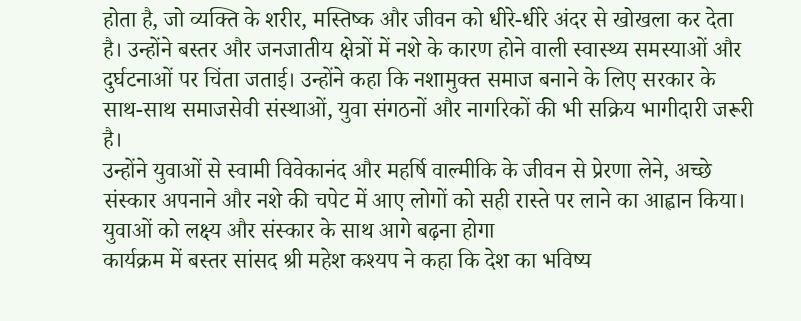होता है, जो व्यक्ति के शरीर, मस्तिष्क और जीवन को धीरे-धीरे अंदर से खोखला कर देता है। उन्होंने बस्तर और जनजातीय क्षेत्रों में नशे के कारण होने वाली स्वास्थ्य समस्याओं और दुर्घटनाओं पर चिंता जताई। उन्होंने कहा कि नशामुक्त समाज बनाने के लिए सरकार के साथ-साथ समाजसेवी संस्थाओं, युवा संगठनों और नागरिकों की भी सक्रिय भागीदारी जरूरी है।
उन्होंने युवाओं से स्वामी विवेकानंद और महर्षि वाल्मीकि के जीवन से प्रेरणा लेने, अच्छे संस्कार अपनाने और नशे की चपेट में आए लोगों को सही रास्ते पर लाने का आह्वान किया।
युवाओं को लक्ष्य और संस्कार के साथ आगे बढ़ना होगा
कार्यक्रम में बस्तर सांसद श्री महेश कश्यप ने कहा कि देश का भविष्य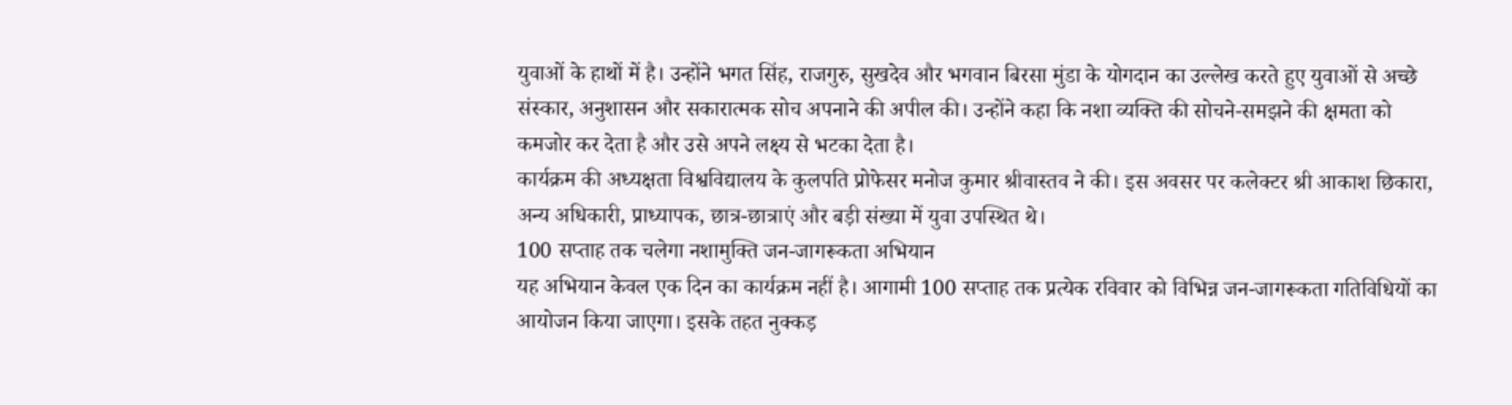युवाओं के हाथों में है। उन्होंने भगत सिंह, राजगुरु, सुखदेव और भगवान बिरसा मुंडा के योगदान का उल्लेख करते हुए युवाओं से अच्छे संस्कार, अनुशासन और सकारात्मक सोच अपनाने की अपील की। उन्होंने कहा कि नशा व्यक्ति की सोचने-समझने की क्षमता को कमजोर कर देता है और उसे अपने लक्ष्य से भटका देता है।
कार्यक्रम की अध्यक्षता विश्वविद्यालय के कुलपति प्रोफेसर मनोज कुमार श्रीवास्तव ने की। इस अवसर पर कलेक्टर श्री आकाश छिकारा, अन्य अधिकारी, प्राध्यापक, छात्र-छात्राएं और बड़ी संख्या में युवा उपस्थित थे।
100 सप्ताह तक चलेगा नशामुक्ति जन-जागरूकता अभियान
यह अभियान केवल एक दिन का कार्यक्रम नहीं है। आगामी 100 सप्ताह तक प्रत्येक रविवार को विभिन्न जन-जागरूकता गतिविधियों का आयोजन किया जाएगा। इसके तहत नुक्कड़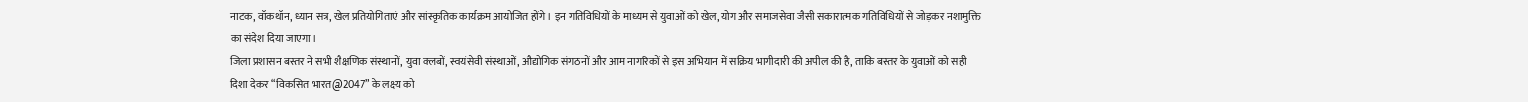नाटक, वॉकथॉन, ध्यान सत्र, खेल प्रतियोगिताएं और सांस्कृतिक कार्यक्रम आयोजित होंगे। इन गतिविधियों के माध्यम से युवाओं को खेल, योग और समाजसेवा जैसी सकारात्मक गतिविधियों से जोड़कर नशामुक्ति का संदेश दिया जाएगा।
जिला प्रशासन बस्तर ने सभी शैक्षणिक संस्थानों, युवा क्लबों, स्वयंसेवी संस्थाओं, औद्योगिक संगठनों और आम नागरिकों से इस अभियान में सक्रिय भागीदारी की अपील की है, ताकि बस्तर के युवाओं को सही दिशा देकर “विकसित भारत@2047” के लक्ष्य को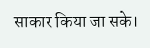साकार किया जा सके।